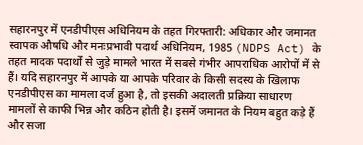सहारनपुर में एनडीपीएस अधिनियम के तहत गिरफ्तारी: अधिकार और जमानत
स्वापक औषधि और मनःप्रभावी पदार्थ अधिनियम, 1985 (NDPS Act) के तहत मादक पदार्थों से जुड़े मामले भारत में सबसे गंभीर आपराधिक आरोपों में से हैं। यदि सहारनपुर में आपके या आपके परिवार के किसी सदस्य के खिलाफ एनडीपीएस का मामला दर्ज हुआ है, तो इसकी अदालती प्रक्रिया साधारण मामलों से काफी भिन्न और कठिन होती है। इसमें जमानत के नियम बहुत कड़े हैं और सजा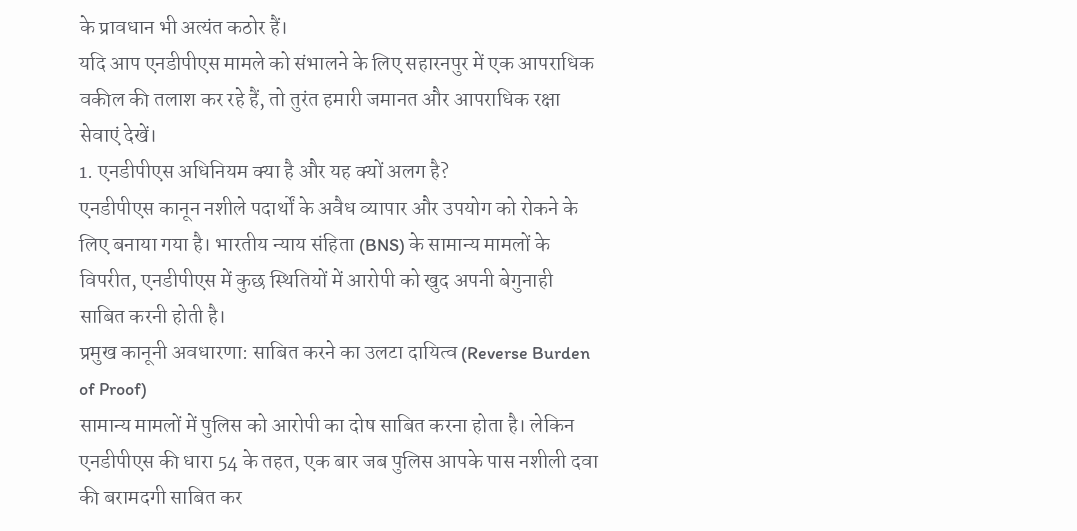के प्रावधान भी अत्यंत कठोर हैं।
यदि आप एनडीपीएस मामले को संभालने के लिए सहारनपुर में एक आपराधिक वकील की तलाश कर रहे हैं, तो तुरंत हमारी जमानत और आपराधिक रक्षा सेवाएं देखें।
1. एनडीपीएस अधिनियम क्या है और यह क्यों अलग है?
एनडीपीएस कानून नशीले पदार्थों के अवैध व्यापार और उपयोग को रोकने के लिए बनाया गया है। भारतीय न्याय संहिता (BNS) के सामान्य मामलों के विपरीत, एनडीपीएस में कुछ स्थितियों में आरोपी को खुद अपनी बेगुनाही साबित करनी होती है।
प्रमुख कानूनी अवधारणा: साबित करने का उलटा दायित्व (Reverse Burden of Proof)
सामान्य मामलों में पुलिस को आरोपी का दोष साबित करना होता है। लेकिन एनडीपीएस की धारा 54 के तहत, एक बार जब पुलिस आपके पास नशीली दवा की बरामदगी साबित कर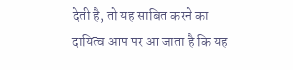देती है, तो यह साबित करने का दायित्व आप पर आ जाता है कि यह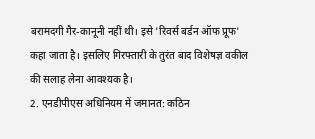बरामदगी गैर-कानूनी नहीं थी। इसे 'रिवर्स बर्डन ऑफ प्रूफ' कहा जाता है। इसलिए गिरफ्तारी के तुरंत बाद विशेषज्ञ वकील की सलाह लेना आवश्यक है।
2. एनडीपीएस अधिनियम में जमानत: कठिन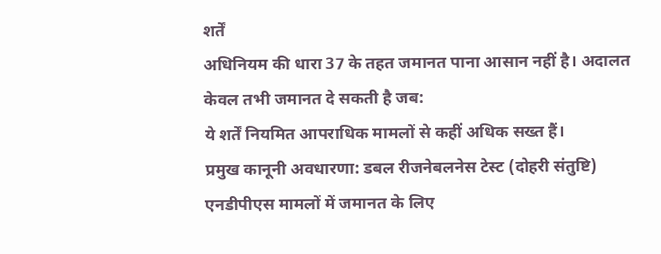शर्तें
अधिनियम की धारा 37 के तहत जमानत पाना आसान नहीं है। अदालत केवल तभी जमानत दे सकती है जब:
ये शर्तें नियमित आपराधिक मामलों से कहीं अधिक सख्त हैं।
प्रमुख कानूनी अवधारणा: डबल रीजनेबलनेस टेस्ट (दोहरी संतुष्टि)
एनडीपीएस मामलों में जमानत के लिए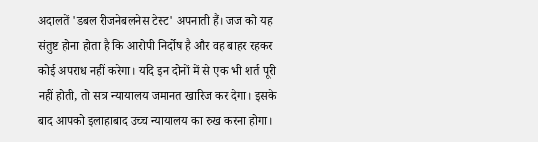अदालतें 'डबल रीजनेबलनेस टेस्ट' अपनाती हैं। जज को यह संतुष्ट होना होता है कि आरोपी निर्दोष है और वह बाहर रहकर कोई अपराध नहीं करेगा। यदि इन दोनों में से एक भी शर्त पूरी नहीं होती, तो सत्र न्यायालय जमानत खारिज कर देगा। इसके बाद आपको इलाहाबाद उच्च न्यायालय का रुख करना होगा।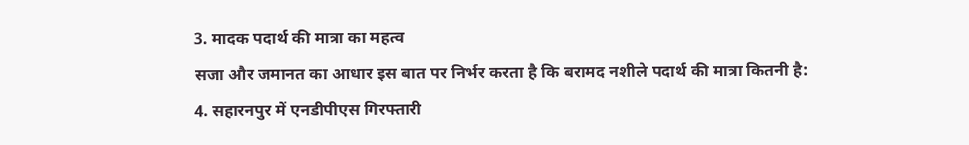3. मादक पदार्थ की मात्रा का महत्व
सजा और जमानत का आधार इस बात पर निर्भर करता है कि बरामद नशीले पदार्थ की मात्रा कितनी है:
4. सहारनपुर में एनडीपीएस गिरफ्तारी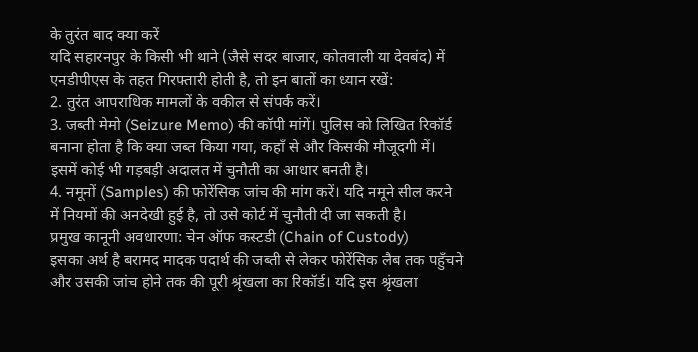के तुरंत बाद क्या करें
यदि सहारनपुर के किसी भी थाने (जैसे सदर बाजार, कोतवाली या देवबंद) में एनडीपीएस के तहत गिरफ्तारी होती है, तो इन बातों का ध्यान रखें:
2. तुरंत आपराधिक मामलों के वकील से संपर्क करें।
3. जब्ती मेमो (Seizure Memo) की कॉपी मांगें। पुलिस को लिखित रिकॉर्ड बनाना होता है कि क्या जब्त किया गया, कहाँ से और किसकी मौजूदगी में। इसमें कोई भी गड़बड़ी अदालत में चुनौती का आधार बनती है।
4. नमूनों (Samples) की फोरेंसिक जांच की मांग करें। यदि नमूने सील करने में नियमों की अनदेखी हुई है, तो उसे कोर्ट में चुनौती दी जा सकती है।
प्रमुख कानूनी अवधारणा: चेन ऑफ कस्टडी (Chain of Custody)
इसका अर्थ है बरामद मादक पदार्थ की जब्ती से लेकर फोरेंसिक लैब तक पहुँचने और उसकी जांच होने तक की पूरी श्रृंखला का रिकॉर्ड। यदि इस श्रृंखला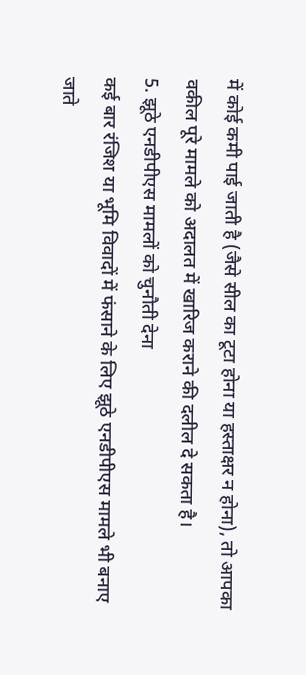में कोई कमी पाई जाती है (जैसे सील का टूटा होना या हस्ताक्षर न होना), तो आपका वकील पूरे मामले को अदालत में खारिज कराने की दलील दे सकता है।
5. झूठे एनडीपीएस मामलों को चुनौती देना
कई बार रंजिश या भूमि विवादों में फंसाने के लिए झूठे एनडीपीएस मामले भी बनाए जाते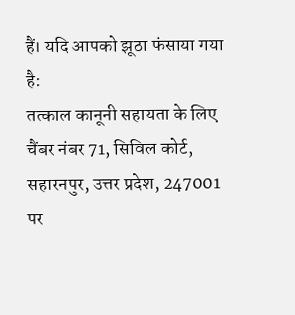हैं। यदि आपको झूठा फंसाया गया है:
तत्काल कानूनी सहायता के लिए चैंबर नंबर 71, सिविल कोर्ट, सहारनपुर, उत्तर प्रदेश, 247001 पर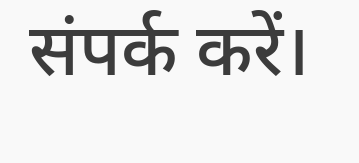संपर्क करें।